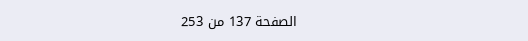الصفحة 137 من 253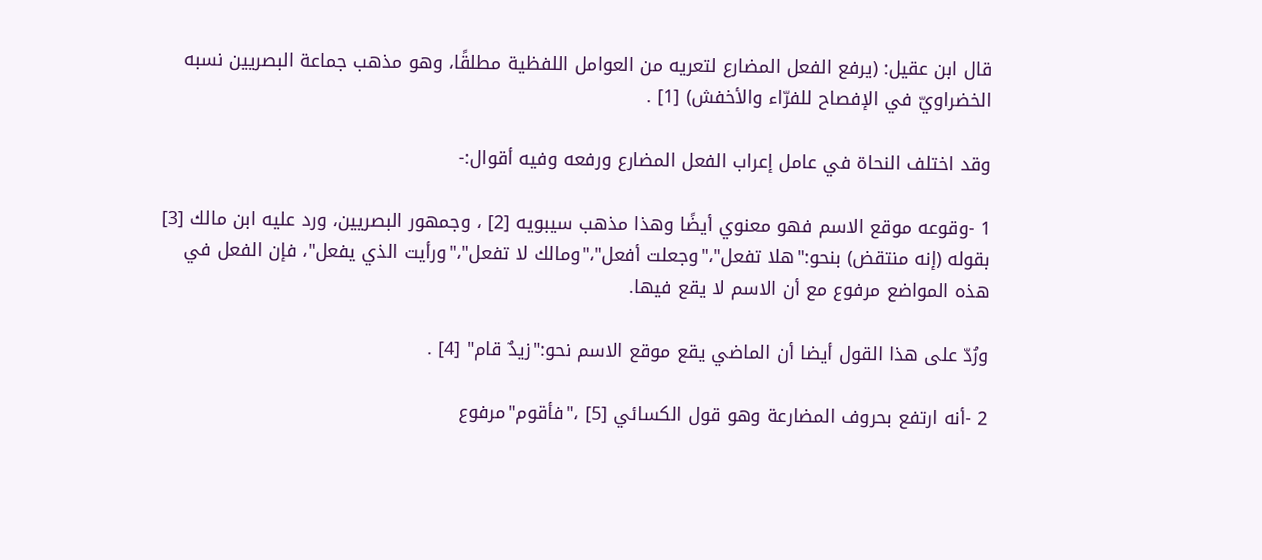قال ابن عقيل: (يرفع الفعل المضارع لتعريه من العوامل اللفظية مطلقًا، وهو مذهب جماعة البصريين نسبه الخضراويّ في الإفصاح للفرّاء والأخفش) [1] .

وقد اختلف النحاة في عامل إعراب الفعل المضارع ورفعه وفيه أقوال:-

1 -وقوعه موقع الاسم فهو معنوي أيضًا وهذا مذهب سيبويه [2] ، وجمهور البصريين، ورد عليه ابن مالك [3] بقوله (إنه منتقض) بنحو:"هلا تفعل"،"وجعلت أفعل"،"ومالك لا تفعل"،"ورأيت الذي يفعل"، فإن الفعل في هذه المواضع مرفوع مع أن الاسم لا يقع فيها.

ورُدّ على هذا القول أيضا أن الماضي يقع موقع الاسم نحو:"زيدٌ قام" [4] .

2 -أنه ارتفع بحروف المضارعة وهو قول الكسائي [5] ،"فأقوم"مرفوع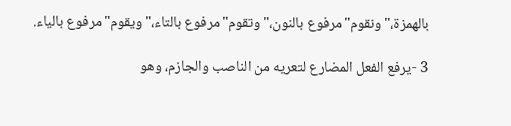بالهمزة،"ونقوم"مرفوع بالنون،"وتقوم"مرفوع بالتاء،"ويقوم"مرفوع بالياء.

3 -يرفع الفعل المضارع لتعريه من الناصب والجازم، وهو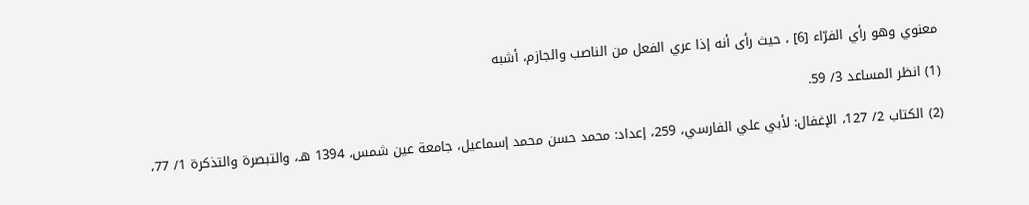معنوي وهو رأي الفرّاء [6] ، حيث رأى أنه إذا عري الفعل من الناصب والجازم، أشبه

(1) انظر المساعد 3/ 59.

(2) الكتاب 2/ 127، الإغفال: لأبي علي الفارسي، 259، إعداد: محمد حسن محمد إسماعيل، جامعة عين شمس، 1394 هـ، والتبصرة والتذكرة 1/ 77،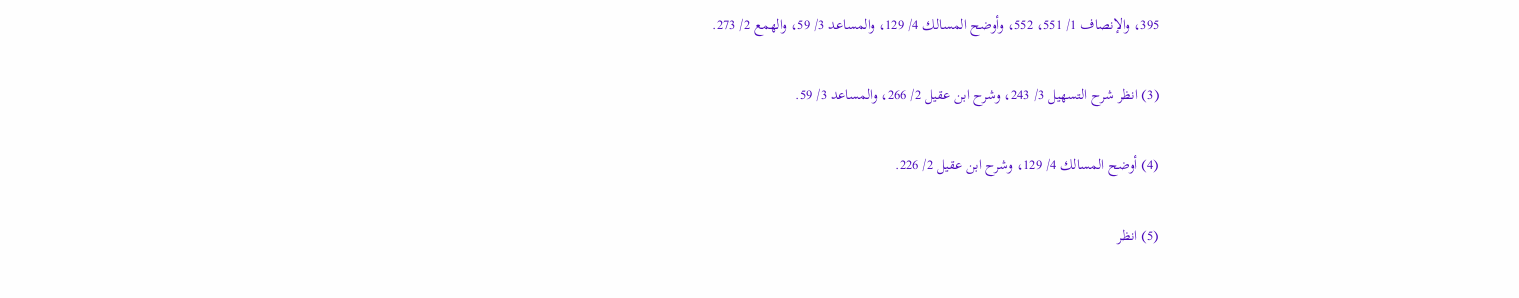395، والإنصاف 1/ 551، 552، وأوضح المسالك 4/ 129، والمساعد 3/ 59، والهمع 2/ 273.

(3) انظر شرح التسهيل 3/ 243، وشرح ابن عقيل 2/ 266، والمساعد 3/ 59.

(4) أوضح المسالك 4/ 129، وشرح ابن عقيل 2/ 226.

(5) انظر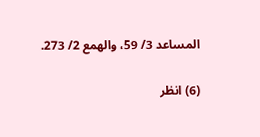المساعد 3/ 59، والهمع 2/ 273.

(6) انظر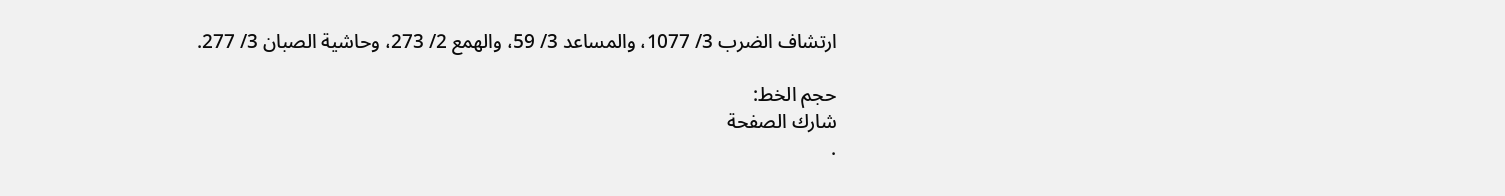ارتشاف الضرب 3/ 1077، والمساعد 3/ 59، والهمع 2/ 273، وحاشية الصبان 3/ 277.

حجم الخط:
شارك الصفحة
.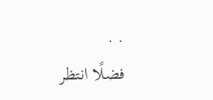. .
فضلًا انتظر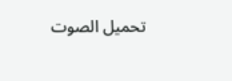تحميل الصوت